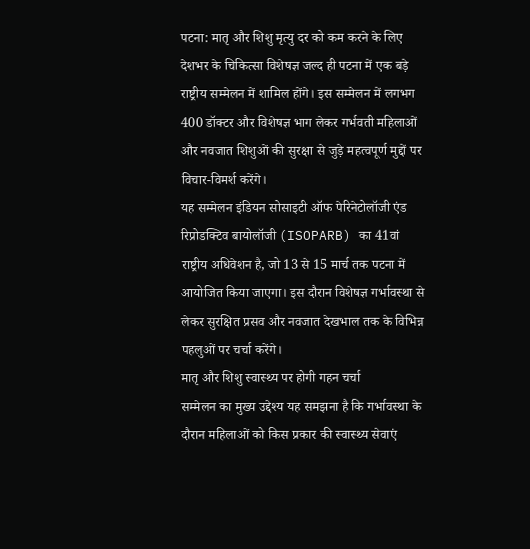पटना: मातृ और शिशु मृत्यु दर को कम करने के लिए देशभर के चिकित्सा विशेषज्ञ जल्द ही पटना में एक बड़े राष्ट्रीय सम्मेलन में शामिल होंगे। इस सम्मेलन में लगभग 400 डॉक्टर और विशेषज्ञ भाग लेकर गर्भवती महिलाओं और नवजात शिशुओं की सुरक्षा से जुड़े महत्वपूर्ण मुद्दों पर विचार-विमर्श करेंगे।
यह सम्मेलन इंडियन सोसाइटी ऑफ पेरिनेटोलॉजी एंड रिप्रोडक्टिव बायोलॉजी (ISOPARB) का 41वां राष्ट्रीय अधिवेशन है, जो 13 से 15 मार्च तक पटना में आयोजित किया जाएगा। इस दौरान विशेषज्ञ गर्भावस्था से लेकर सुरक्षित प्रसव और नवजात देखभाल तक के विभिन्न पहलुओं पर चर्चा करेंगे।
मातृ और शिशु स्वास्थ्य पर होगी गहन चर्चा
सम्मेलन का मुख्य उद्देश्य यह समझना है कि गर्भावस्था के दौरान महिलाओं को किस प्रकार की स्वास्थ्य सेवाएं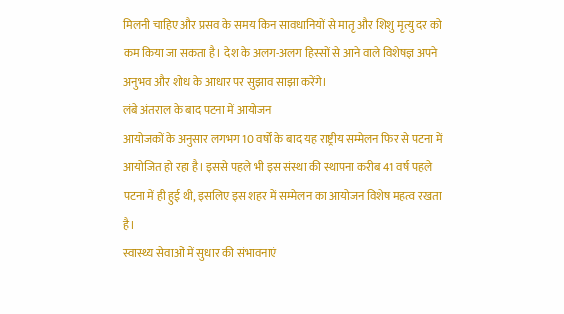मिलनी चाहिए और प्रसव के समय किन सावधानियों से मातृ और शिशु मृत्यु दर को कम किया जा सकता है। देश के अलग-अलग हिस्सों से आने वाले विशेषज्ञ अपने अनुभव और शोध के आधार पर सुझाव साझा करेंगे।
लंबे अंतराल के बाद पटना में आयोजन
आयोजकों के अनुसार लगभग 10 वर्षों के बाद यह राष्ट्रीय सम्मेलन फिर से पटना में आयोजित हो रहा है। इससे पहले भी इस संस्था की स्थापना करीब 41 वर्ष पहले पटना में ही हुई थी, इसलिए इस शहर में सम्मेलन का आयोजन विशेष महत्व रखता है।
स्वास्थ्य सेवाओं में सुधार की संभावनाएं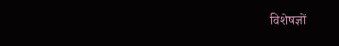विशेषज्ञों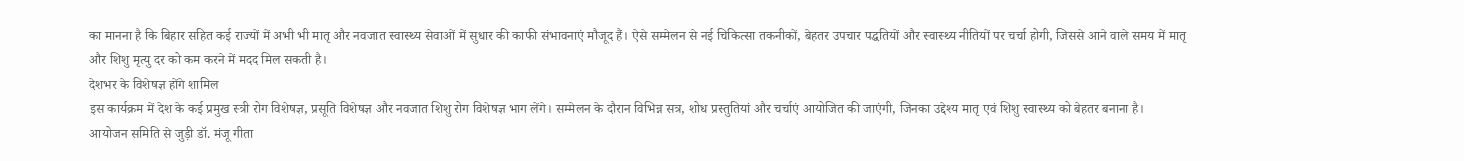का मानना है कि बिहार सहित कई राज्यों में अभी भी मातृ और नवजात स्वास्थ्य सेवाओं में सुधार की काफी संभावनाएं मौजूद हैं। ऐसे सम्मेलन से नई चिकित्सा तकनीकों, बेहतर उपचार पद्धतियों और स्वास्थ्य नीतियों पर चर्चा होगी, जिससे आने वाले समय में मातृ और शिशु मृत्यु दर को कम करने में मदद मिल सकती है।
देशभर के विशेषज्ञ होंगे शामिल
इस कार्यक्रम में देश के कई प्रमुख स्त्री रोग विशेषज्ञ, प्रसूति विशेषज्ञ और नवजात शिशु रोग विशेषज्ञ भाग लेंगे। सम्मेलन के दौरान विभिन्न सत्र, शोध प्रस्तुतियां और चर्चाएं आयोजित की जाएंगी, जिनका उद्देश्य मातृ एवं शिशु स्वास्थ्य को बेहतर बनाना है।
आयोजन समिति से जुड़ी डॉ. मंजू गीता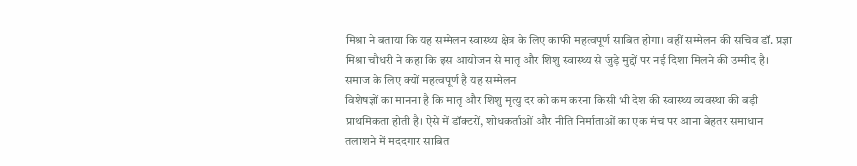मिश्रा ने बताया कि यह सम्मेलन स्वास्थ्य क्षेत्र के लिए काफी महत्वपूर्ण साबित होगा। वहीं सम्मेलन की सचिव डॉ. प्रज्ञा मिश्रा चौधरी ने कहा कि इस आयोजन से मातृ और शिशु स्वास्थ्य से जुड़े मुद्दों पर नई दिशा मिलने की उम्मीद है।
समाज के लिए क्यों महत्वपूर्ण है यह सम्मेलन
विशेषज्ञों का मानना है कि मातृ और शिशु मृत्यु दर को कम करना किसी भी देश की स्वास्थ्य व्यवस्था की बड़ी प्राथमिकता होती है। ऐसे में डॉक्टरों, शोधकर्ताओं और नीति निर्माताओं का एक मंच पर आना बेहतर समाधान तलाशने में मददगार साबित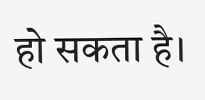हो सकता है।